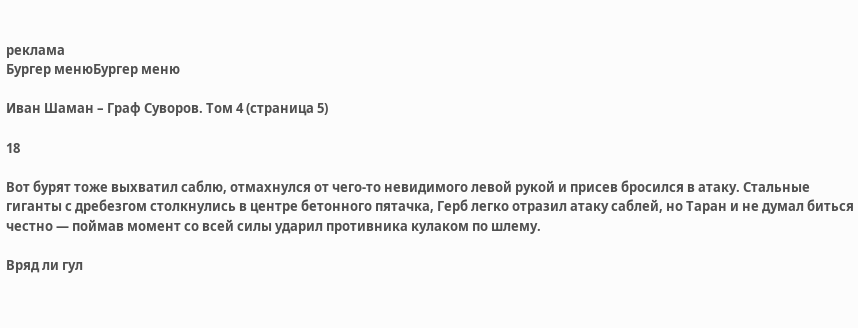реклама
Бургер менюБургер меню

Иван Шаман – Граф Суворов. Том 4 (страница 5)

18

Вот бурят тоже выхватил саблю, отмахнулся от чего-то невидимого левой рукой и присев бросился в атаку. Стальные гиганты с дребезгом столкнулись в центре бетонного пятачка, Герб легко отразил атаку саблей, но Таран и не думал биться честно — поймав момент со всей силы ударил противника кулаком по шлему.

Вряд ли гул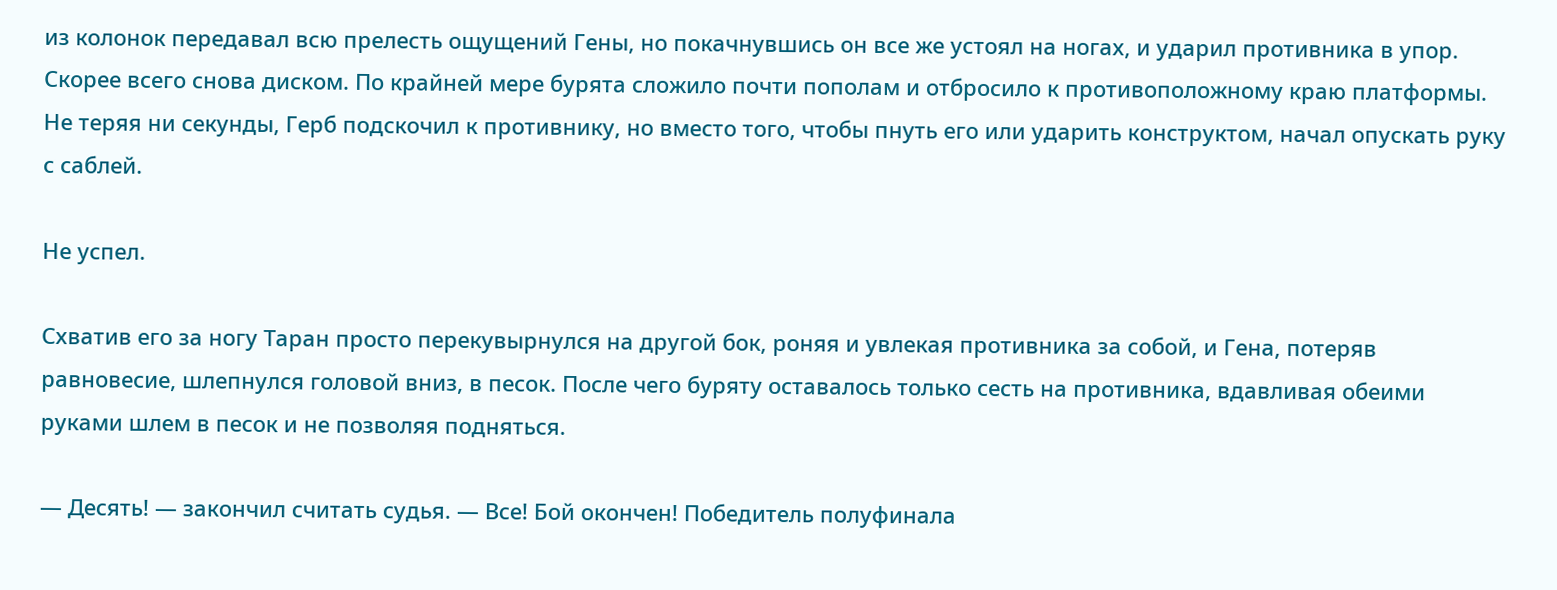из колонок передавал всю прелесть ощущений Гены, но покачнувшись он все же устоял на ногах, и ударил противника в упор. Скорее всего снова диском. По крайней мере бурята сложило почти пополам и отбросило к противоположному краю платформы. Не теряя ни секунды, Герб подскочил к противнику, но вместо того, чтобы пнуть его или ударить конструктом, начал опускать руку с саблей.

Не успел.

Схватив его за ногу Таран просто перекувырнулся на другой бок, роняя и увлекая противника за собой, и Гена, потеряв равновесие, шлепнулся головой вниз, в песок. После чего буряту оставалось только сесть на противника, вдавливая обеими руками шлем в песок и не позволяя подняться.

— Десять! — закончил считать судья. — Все! Бой окончен! Победитель полуфинала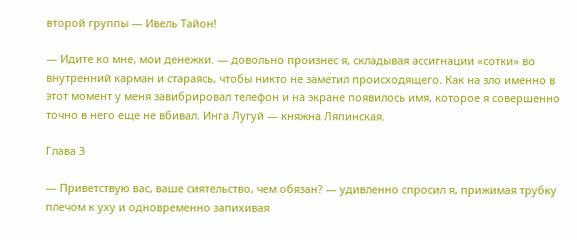второй группы — Ивель Тайон!

— Идите ко мне, мои денежки. — довольно произнес я, складывая ассигнации «сотки» во внутренний карман и стараясь, чтобы никто не заметил происходящего. Как на зло именно в этот момент у меня завибрировал телефон и на экране появилось имя, которое я совершенно точно в него еще не вбивал. Инга Лугуй — княжна Ляпинская.

Глава 3

— Приветствую вас, ваше сиятельство, чем обязан? — удивленно спросил я, прижимая трубку плечом к уху и одновременно запихивая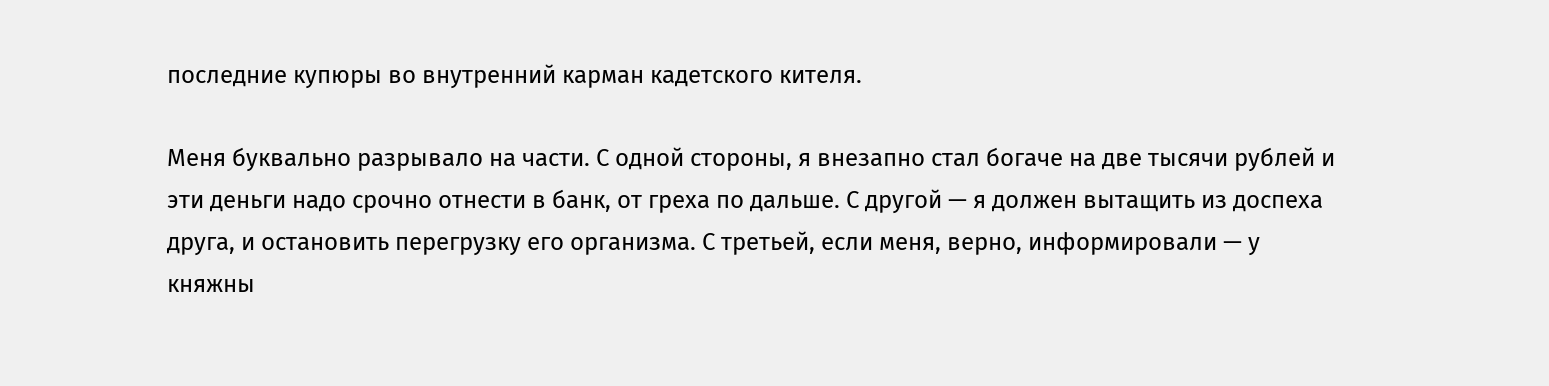последние купюры во внутренний карман кадетского кителя.

Меня буквально разрывало на части. С одной стороны, я внезапно стал богаче на две тысячи рублей и эти деньги надо срочно отнести в банк, от греха по дальше. С другой — я должен вытащить из доспеха друга, и остановить перегрузку его организма. С третьей, если меня, верно, информировали — у княжны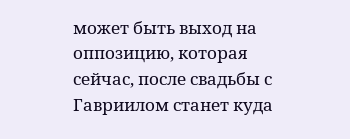может быть выход на оппозицию, которая сейчас, после свадьбы с Гавриилом станет куда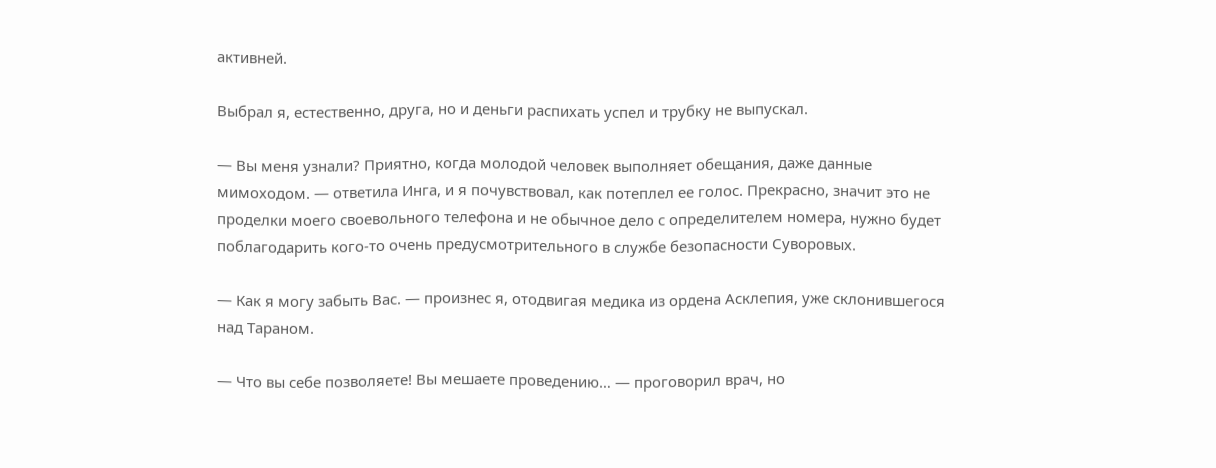активней.

Выбрал я, естественно, друга, но и деньги распихать успел и трубку не выпускал.

— Вы меня узнали? Приятно, когда молодой человек выполняет обещания, даже данные мимоходом. — ответила Инга, и я почувствовал, как потеплел ее голос. Прекрасно, значит это не проделки моего своевольного телефона и не обычное дело с определителем номера, нужно будет поблагодарить кого-то очень предусмотрительного в службе безопасности Суворовых.

— Как я могу забыть Вас. — произнес я, отодвигая медика из ордена Асклепия, уже склонившегося над Тараном.

— Что вы себе позволяете! Вы мешаете проведению… — проговорил врач, но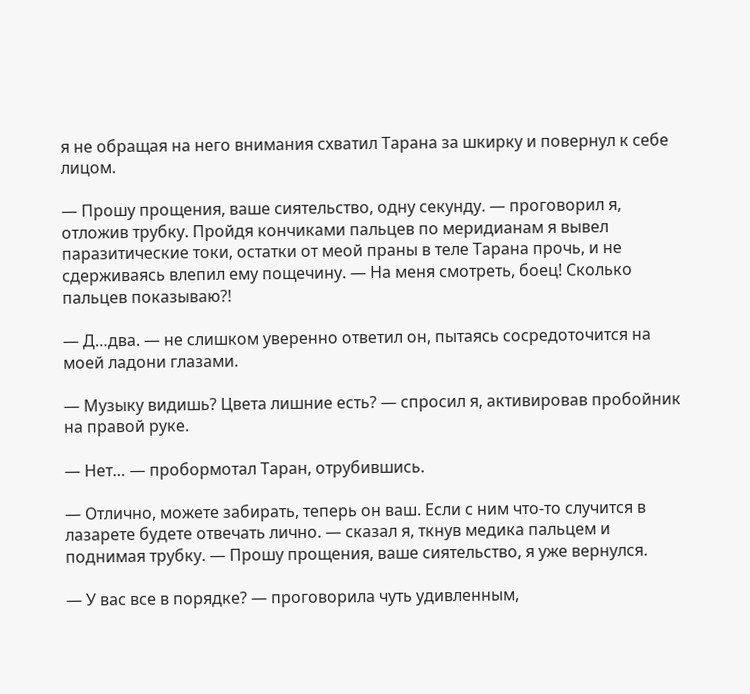я не обращая на него внимания схватил Тарана за шкирку и повернул к себе лицом.

— Прошу прощения, ваше сиятельство, одну секунду. — проговорил я, отложив трубку. Пройдя кончиками пальцев по меридианам я вывел паразитические токи, остатки от меой праны в теле Тарана прочь, и не сдерживаясь влепил ему пощечину. — На меня смотреть, боец! Сколько пальцев показываю?!

— Д…два. — не слишком уверенно ответил он, пытаясь сосредоточится на моей ладони глазами.

— Музыку видишь? Цвета лишние есть? — спросил я, активировав пробойник на правой руке.

— Нет… — пробормотал Таран, отрубившись.

— Отлично, можете забирать, теперь он ваш. Если с ним что-то случится в лазарете будете отвечать лично. — сказал я, ткнув медика пальцем и поднимая трубку. — Прошу прощения, ваше сиятельство, я уже вернулся.

— У вас все в порядке? — проговорила чуть удивленным,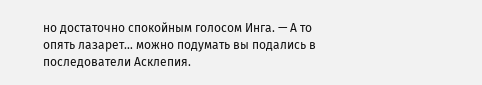но достаточно спокойным голосом Инга. — А то опять лазарет… можно подумать вы подались в последователи Асклепия.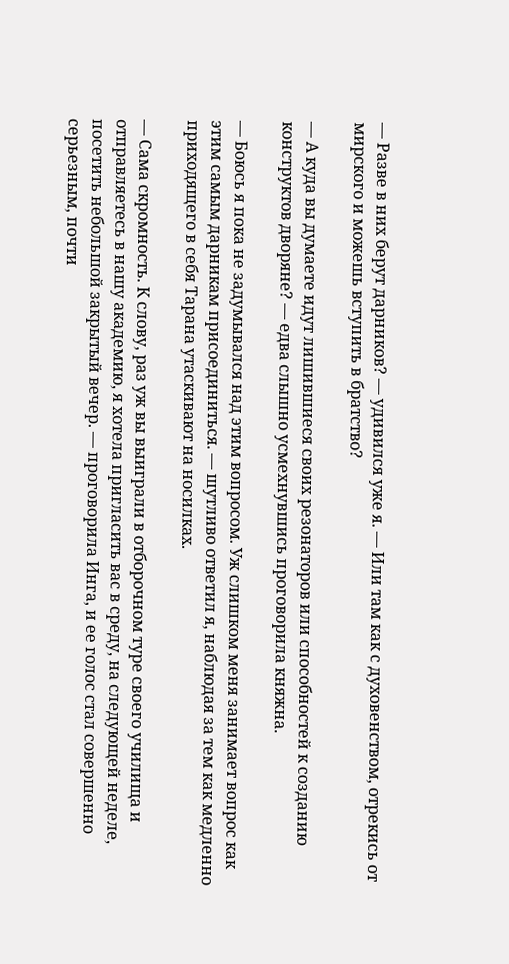— Разве в них берут дарников? — удивился уже я. — Или там как с духовенством, отрекись от мирского и можешь вступить в братство?

— А куда вы думаете идут лишившиеся своих резонаторов или способностей к созданию конструктов дворяне? — едва слышно усмехнувшись проговорила княжна.

— Боюсь я пока не задумывался над этим вопросом. Уж слишком меня занимает вопрос как этим самым дарникам присоединиться. — шутливо ответил я, наблюдая за тем как медленно приходящего в себя Тарана утаскивают на носилках.

— Сама скромность. К слову, раз уж вы выиграли в отборочном туре своего училища и отправляетесь в нашу академию, я хотела пригласить вас в среду, на следующей неделе, посетить небольшой закрытый вечер. — проговорила Инга, и ее голос стал совершенно серьезным, почти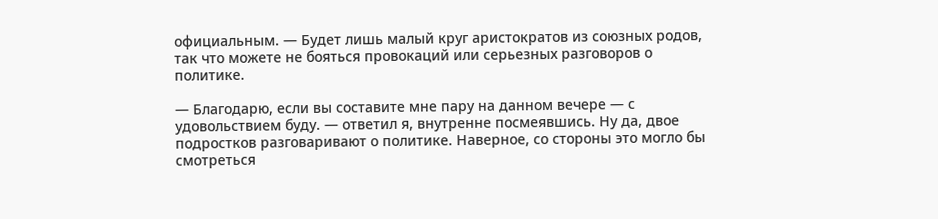официальным. — Будет лишь малый круг аристократов из союзных родов, так что можете не бояться провокаций или серьезных разговоров о политике.

— Благодарю, если вы составите мне пару на данном вечере — с удовольствием буду. — ответил я, внутренне посмеявшись. Ну да, двое подростков разговаривают о политике. Наверное, со стороны это могло бы смотреться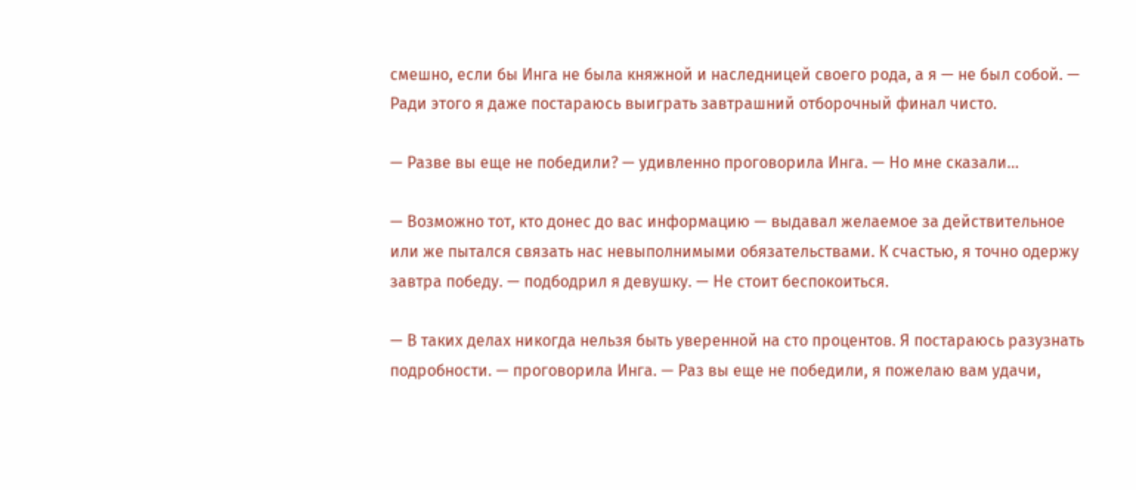смешно, если бы Инга не была княжной и наследницей своего рода, а я — не был собой. — Ради этого я даже постараюсь выиграть завтрашний отборочный финал чисто.

— Разве вы еще не победили? — удивленно проговорила Инга. — Но мне сказали…

— Возможно тот, кто донес до вас информацию — выдавал желаемое за действительное или же пытался связать нас невыполнимыми обязательствами. К счастью, я точно одержу завтра победу. — подбодрил я девушку. — Не стоит беспокоиться.

— В таких делах никогда нельзя быть уверенной на сто процентов. Я постараюсь разузнать подробности. — проговорила Инга. — Раз вы еще не победили, я пожелаю вам удачи,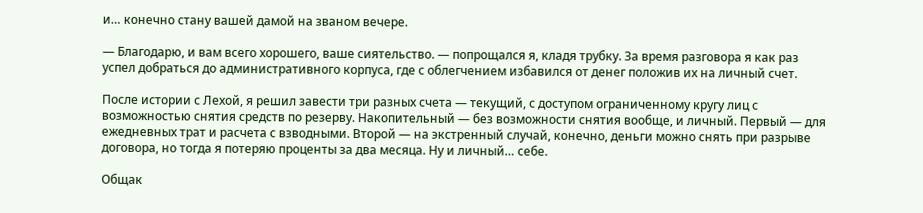и… конечно стану вашей дамой на званом вечере.

— Благодарю, и вам всего хорошего, ваше сиятельство. — попрощался я, кладя трубку. За время разговора я как раз успел добраться до административного корпуса, где с облегчением избавился от денег положив их на личный счет.

После истории с Лехой, я решил завести три разных счета — текущий, с доступом ограниченному кругу лиц с возможностью снятия средств по резерву. Накопительный — без возможности снятия вообще, и личный. Первый — для ежедневных трат и расчета с взводными. Второй — на экстренный случай, конечно, деньги можно снять при разрыве договора, но тогда я потеряю проценты за два месяца. Ну и личный… себе.

Общак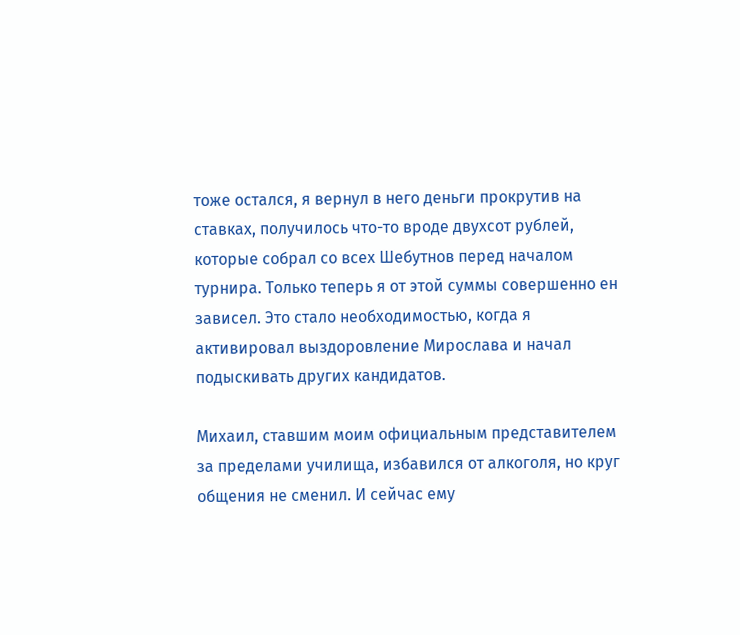тоже остался, я вернул в него деньги прокрутив на ставках, получилось что-то вроде двухсот рублей, которые собрал со всех Шебутнов перед началом турнира. Только теперь я от этой суммы совершенно ен зависел. Это стало необходимостью, когда я активировал выздоровление Мирослава и начал подыскивать других кандидатов.

Михаил, ставшим моим официальным представителем за пределами училища, избавился от алкоголя, но круг общения не сменил. И сейчас ему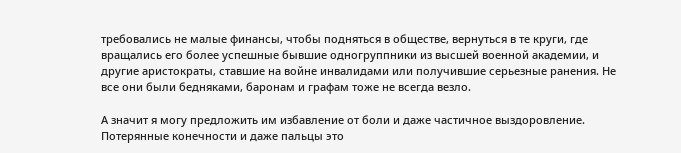требовались не малые финансы, чтобы подняться в обществе, вернуться в те круги, где вращались его более успешные бывшие одногруппники из высшей военной академии, и другие аристократы, ставшие на войне инвалидами или получившие серьезные ранения. Не все они были бедняками, баронам и графам тоже не всегда везло.

А значит я могу предложить им избавление от боли и даже частичное выздоровление. Потерянные конечности и даже пальцы это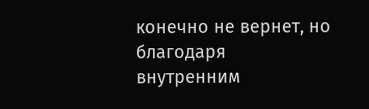конечно не вернет, но благодаря внутренним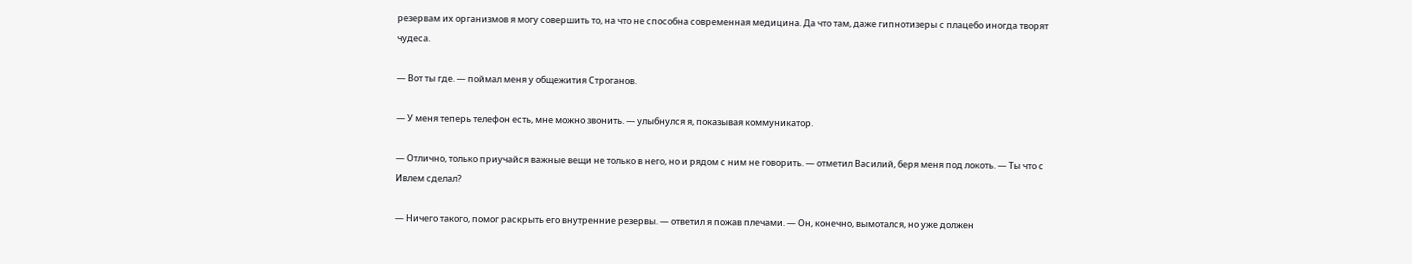резервам их организмов я могу совершить то, на что не способна современная медицина. Да что там, даже гипнотизеры с плацебо иногда творят чудеса.

— Вот ты где. — поймал меня у общежития Строганов.

— У меня теперь телефон есть, мне можно звонить. — улыбнулся я, показывая коммуникатор.

— Отлично, только приучайся важные вещи не только в него, но и рядом с ним не говорить. — отметил Василий, беря меня под локоть. — Ты что с Ивлем сделал?

— Ничего такого, помог раскрыть его внутренние резервы. — ответил я пожав плечами. — Он, конечно, вымотался, но уже должен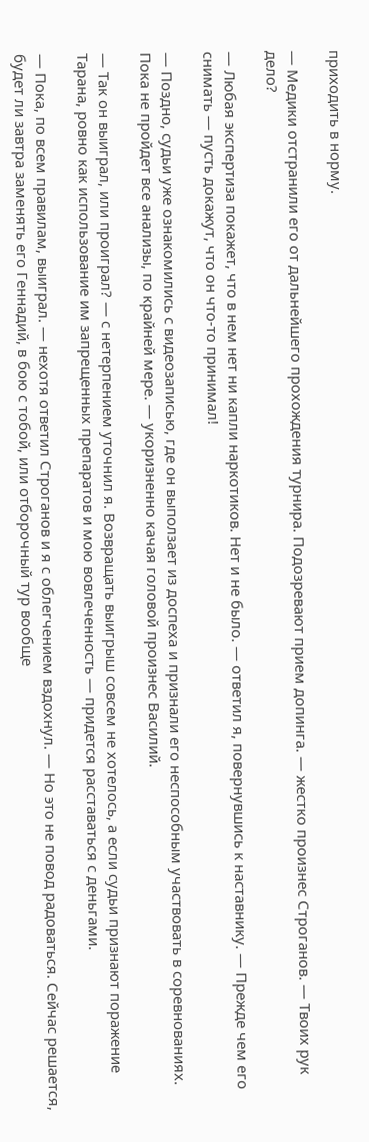приходить в норму.

— Медики отстранили его от дальнейшего прохождения турнира. Подозревают прием допинга. — жестко произнес Строганов. — Твоих рук дело?

— Любая экспертиза покажет, что в нем нет ни капли наркотиков. Нет и не было. — ответил я, повернувшись к наставнику. — Прежде чем его снимать — пусть докажут, что он что-то принимал!

— Поздно, судьи уже ознакомились с видеозаписью, где он выползает из доспеха и признали его неспособным участвовать в соревнованиях. Пока не пройдет все анализы, по крайней мере. — укоризненно качая головой произнес Василий.

— Так он выиграл, или проиграл? — с нетерпением уточнил я. Возвращать выигрыш совсем не хотелось, а если судьи признают поражение Тарана, ровно как использование им запрещенных препаратов и мою вовлеченность — придется расставаться с деньгами.

— Пока, по всем правилам, выиграл. — нехотя ответил Строганов и я с облегчением вздохнул. — Но это не повод радоваться. Сейчас решается, будет ли завтра заменять его Геннадий, в бою с тобой, или отборочный тур вообще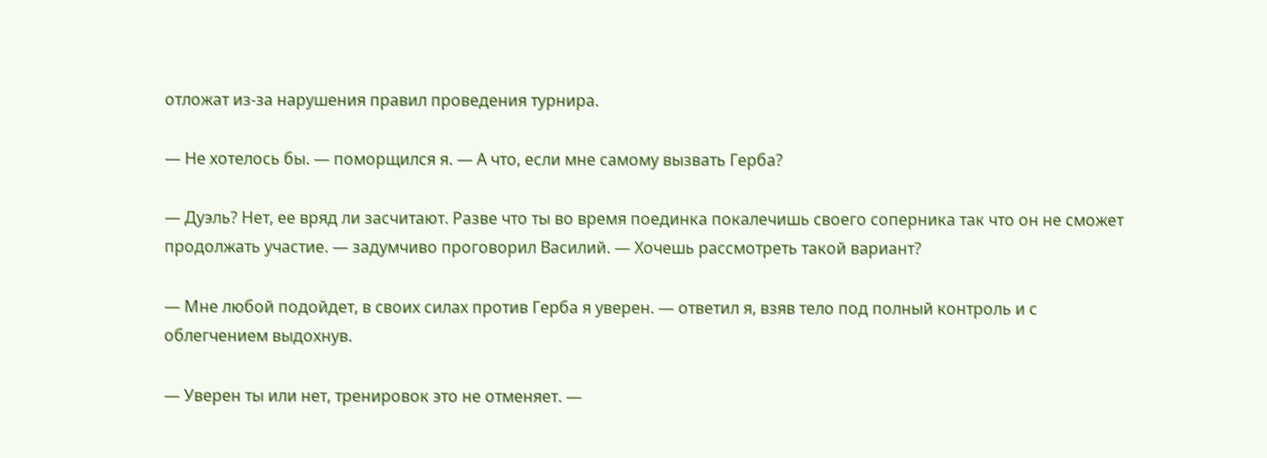отложат из-за нарушения правил проведения турнира.

— Не хотелось бы. — поморщился я. — А что, если мне самому вызвать Герба?

— Дуэль? Нет, ее вряд ли засчитают. Разве что ты во время поединка покалечишь своего соперника так что он не сможет продолжать участие. — задумчиво проговорил Василий. — Хочешь рассмотреть такой вариант?

— Мне любой подойдет, в своих силах против Герба я уверен. — ответил я, взяв тело под полный контроль и с облегчением выдохнув.

— Уверен ты или нет, тренировок это не отменяет. —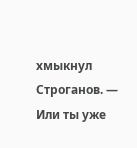хмыкнул Строганов. — Или ты уже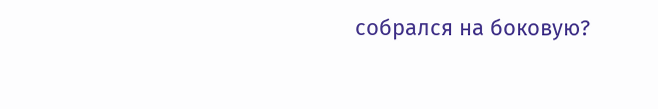собрался на боковую?